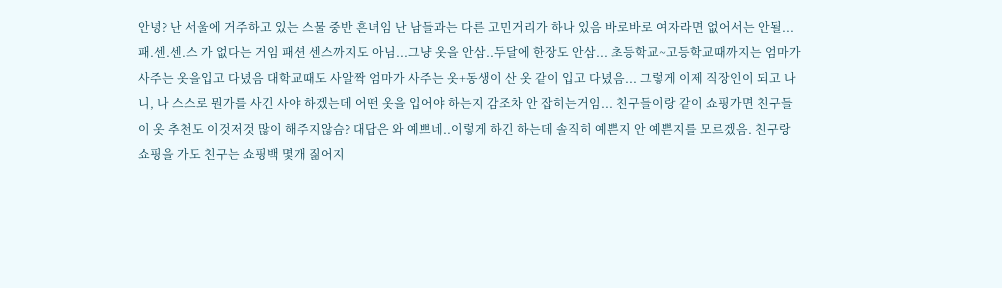안녕? 난 서울에 거주하고 있는 스물 중반 흔녀임 난 남들과는 다른 고민거리가 하나 있음 바로바로 여자라면 없어서는 안될...패.센.센.스 가 없다는 거임 패션 센스까지도 아님...그냥 옷을 안삼..두달에 한장도 안삼... 초등학교~고등학교때까지는 엄마가 사주는 옷을입고 다녔음 대학교때도 사알짝 엄마가 사주는 옷+동생이 산 옷 같이 입고 다녔음... 그렇게 이제 직장인이 되고 나니, 나 스스로 뭔가를 사긴 사야 하겠는데 어떤 옷을 입어야 하는지 감조차 안 잡히는거임... 친구들이랑 같이 쇼핑가면 친구들이 옷 추천도 이것저것 많이 해주지않슴? 대답은 와 예쁘네..이렇게 하긴 하는데 솔직히 예쁜지 안 예쁜지를 모르겠음. 친구랑 쇼핑을 가도 친구는 쇼핑백 몇개 짊어지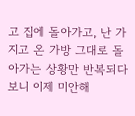고 집에 돌아가고, 난 가지고 온 가방 그대로 돌아가는 상황만 반복되다 보니 이제 미안해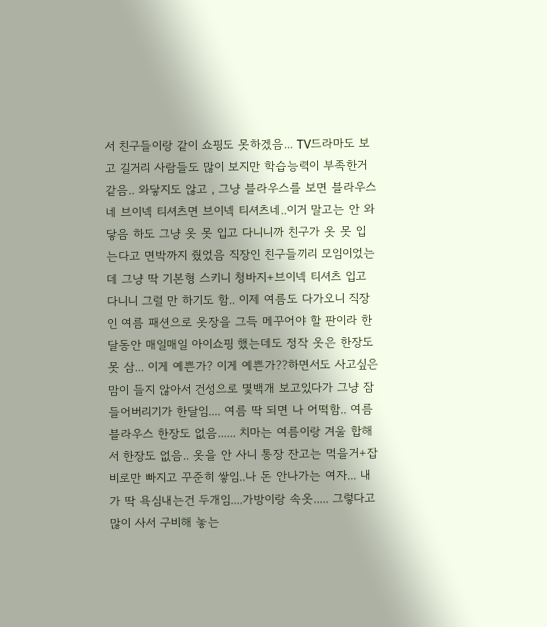서 친구들이랑 같이 쇼핑도 못하겠음... TV드라마도 보고 길거리 사람들도 많이 보지만 학습능력이 부족한거같음.. 와닿지도 않고 , 그냥 블라우스를 보면 블라우스네 브이넥 티셔츠면 브이넥 티셔츠네..이거 말고는 안 와닿음 하도 그냥 옷 못 입고 다니니까 친구가 옷 못 입는다고 면박까지 줬었음 직장인 친구들끼리 모임이었는데 그냥 딱 기본형 스키니 청바지+브이넥 티셔츠 입고 다니니 그럴 만 하기도 함.. 이제 여름도 다가오니 직장인 여름 패션으로 옷장을 그득 메꾸어야 할 판이라 한달동안 매일매일 아이쇼핑 했는데도 정작 옷은 한장도 못 삼... 이게 예쁜가? 이게 예쁜가??하면서도 사고싶은 맘이 들지 않아서 건성으로 몇백개 보고있다가 그냥 잠들어버리기가 한달임.... 여름 딱 되면 나 어떡함.. 여름블라우스 한장도 없음...... 치마는 여름이랑 겨울 합해서 한장도 없음.. 옷을 안 사니 통장 잔고는 먹을거+잡비로만 빠지고 꾸준히 쌓임..나 돈 안나가는 여자... 내가 딱 욕심내는건 두개임....가방이랑 속옷..... 그렇다고 많이 사서 구비해 놓는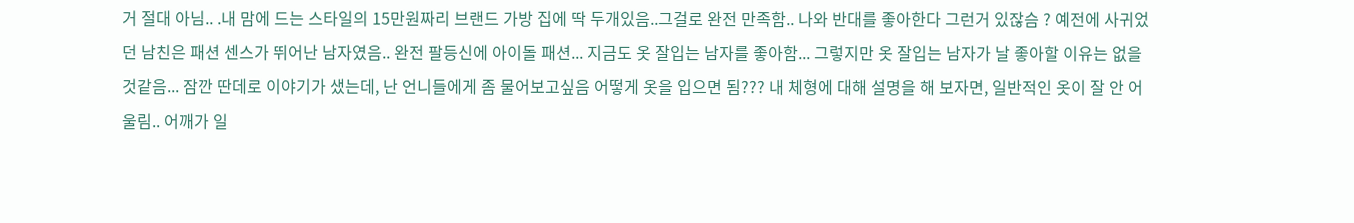거 절대 아님.. .내 맘에 드는 스타일의 15만원짜리 브랜드 가방 집에 딱 두개있음..그걸로 완전 만족함.. 나와 반대를 좋아한다 그런거 있잖슴 ? 예전에 사귀었던 남친은 패션 센스가 뛰어난 남자였음.. 완전 팔등신에 아이돌 패션... 지금도 옷 잘입는 남자를 좋아함... 그렇지만 옷 잘입는 남자가 날 좋아할 이유는 없을것같음... 잠깐 딴데로 이야기가 샜는데, 난 언니들에게 좀 물어보고싶음 어떻게 옷을 입으면 됨??? 내 체형에 대해 설명을 해 보자면, 일반적인 옷이 잘 안 어울림.. 어깨가 일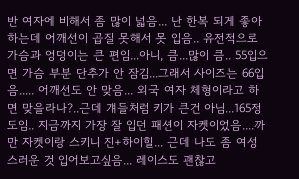반 여자에 비해서 좀 많이 넓음... 난 한복 되게 좋아하는데 어깨선이 곱질 못해서 못 입음.. 유전적으로 가슴과 엉덩이는 큰 편임...아니, 큼...많이 큼.. 55입으면 가슴 부분 단추가 안 잠김...그래서 사이즈는 66입음..... 어깨선도 안 맞음... 외국 여자 체형이라고 하면 맞을라나?..근데 걔들처럼 키가 큰건 아님...165정도임.. 지금까지 가장 잘 입던 패션이 자켓이었음....까만 자켓이랑 스키니 진+하이힐... 근데 나도 좀 여성스러운 것 입어보고싶음... 레이스도 괜찮고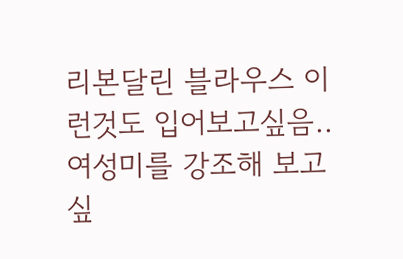리본달린 블라우스 이런것도 입어보고싶음..여성미를 강조해 보고 싶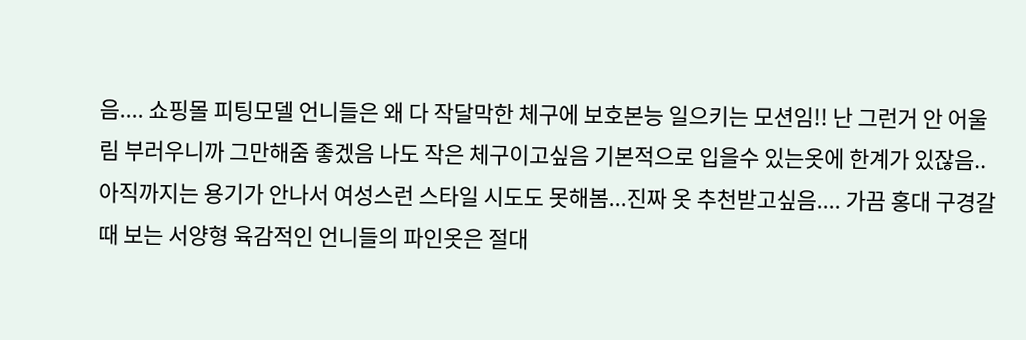음.... 쇼핑몰 피팅모델 언니들은 왜 다 작달막한 체구에 보호본능 일으키는 모션임!! 난 그런거 안 어울림 부러우니까 그만해줌 좋겠음 나도 작은 체구이고싶음 기본적으로 입을수 있는옷에 한계가 있잖음.. 아직까지는 용기가 안나서 여성스런 스타일 시도도 못해봄...진짜 옷 추천받고싶음.... 가끔 홍대 구경갈때 보는 서양형 육감적인 언니들의 파인옷은 절대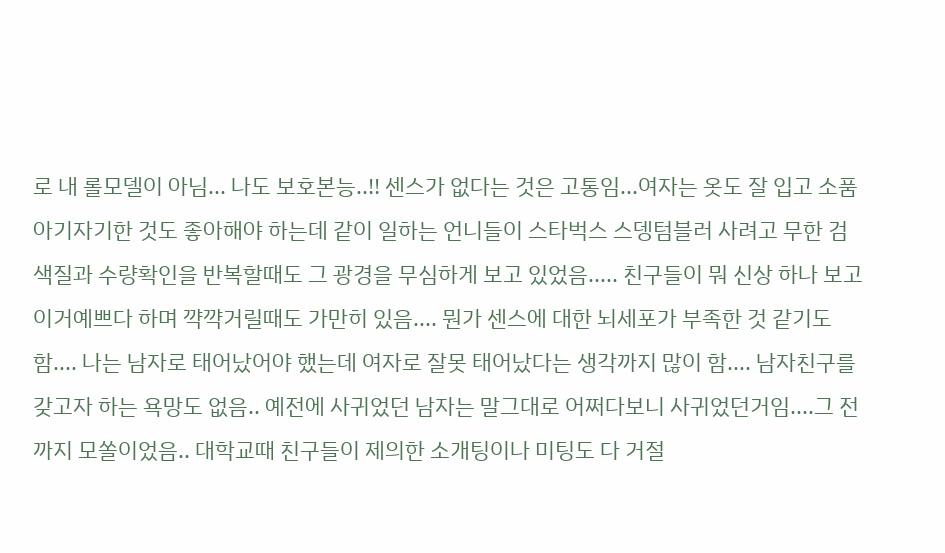로 내 롤모델이 아님... 나도 보호본능..!! 센스가 없다는 것은 고통임...여자는 옷도 잘 입고 소품 아기자기한 것도 좋아해야 하는데 같이 일하는 언니들이 스타벅스 스뎅텀블러 사려고 무한 검색질과 수량확인을 반복할때도 그 광경을 무심하게 보고 있었음..... 친구들이 뭐 신상 하나 보고 이거예쁘다 하며 꺅꺅거릴때도 가만히 있음.... 뭔가 센스에 대한 뇌세포가 부족한 것 같기도 함.... 나는 남자로 태어났어야 했는데 여자로 잘못 태어났다는 생각까지 많이 함.... 남자친구를 갖고자 하는 욕망도 없음.. 예전에 사귀었던 남자는 말그대로 어쩌다보니 사귀었던거임....그 전까지 모쏠이었음.. 대학교때 친구들이 제의한 소개팅이나 미팅도 다 거절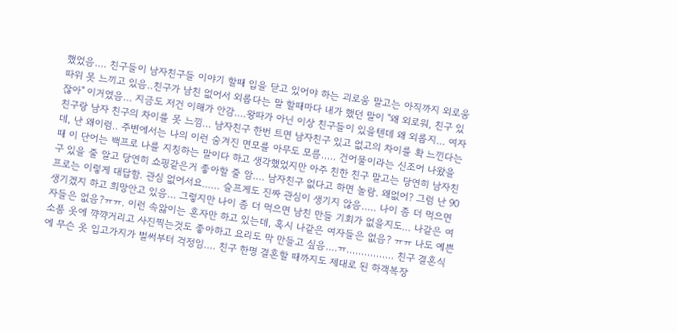했었음.... 친구들이 남자친구들 이야기 할때 입을 닫고 있어야 하는 괴로움 말고는 아직까지 외로움따위 못 느끼고 있음..친구가 남친 없어서 외롭다는 말 할때마다 내가 했던 말이 "왜 외로워, 친구 있잖아" 이거였음... 지금도 저건 이해가 안감....왕따가 아닌 이상 친구들이 있을텐데 왜 외롭지... 여자 친구랑 남자 친구의 차이를 못 느낌... 남자친구 한번 트면 남자친구 있고 없고의 차이를 확 느낀다는데, 난 왜이럼.. 주변에서는 나의 이런 숨겨진 면모를 아무도 모름..... 건어물이라는 신조어 나왔을 때 이 단어는 백프로 나를 지칭하는 말이다 하고 생각했었지만 아주 친한 친구 말고는 당연히 남자친구 있을 줄 알고 당연히 쇼핑같은거 좋아할 줄 암.... 남자친구 없다고 하면 놀람. 왜없어? 그럼 난 90프로는 이렇게 대답함. 관심 없어서요...... 슬프게도 진짜 관심이 생기지 않음..... 나이 좀 더 먹으면 생기겠지 하고 희망안고 있음... 그렇지만 나이 좀 더 먹으면 남친 만들 기회가 없을지도... 나같은 여자들은 없음?ㅠㅠ. 이런 속앓이는 혼자만 하고 있는데, 혹시 나같은 여자들은 없음? ㅠㅠ 나도 예쁜 소품 옷에 꺅꺅거리고 사진찍는것도 좋아하고 요리도 막 만들고 싶음....ㅠ................ 친구 결혼식에 무슨 옷 입고가지가 벌써부터 걱정임.... 친구 한명 결혼할 때까지도 제대로 된 하객복장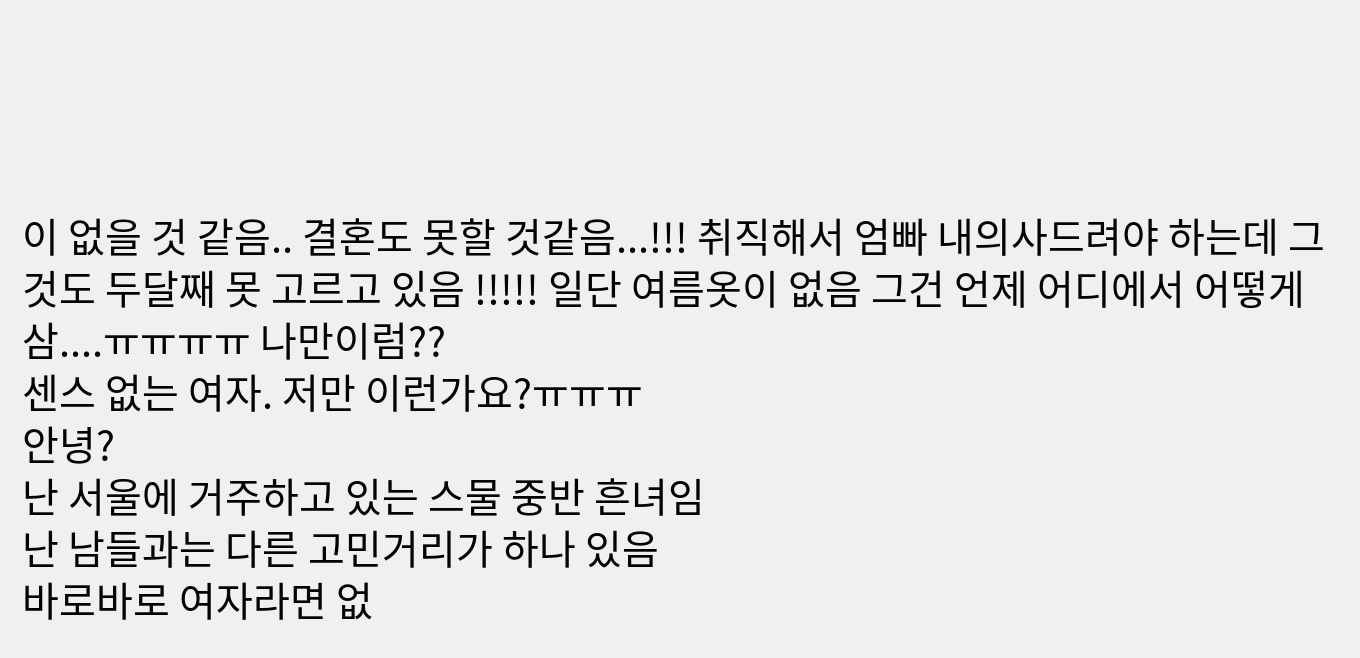이 없을 것 같음.. 결혼도 못할 것같음...!!! 취직해서 엄빠 내의사드려야 하는데 그것도 두달째 못 고르고 있음 !!!!! 일단 여름옷이 없음 그건 언제 어디에서 어떻게 삼....ㅠㅠㅠㅠ 나만이럼??
센스 없는 여자. 저만 이런가요?ㅠㅠㅠ
안녕?
난 서울에 거주하고 있는 스물 중반 흔녀임
난 남들과는 다른 고민거리가 하나 있음
바로바로 여자라면 없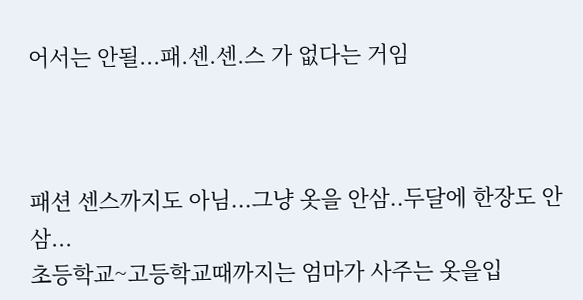어서는 안될...패.센.센.스 가 없다는 거임



패션 센스까지도 아님...그냥 옷을 안삼..두달에 한장도 안삼...
초등학교~고등학교때까지는 엄마가 사주는 옷을입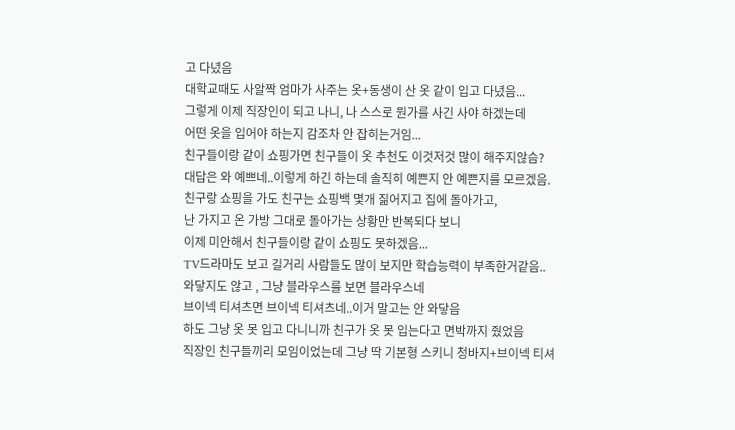고 다녔음
대학교때도 사알짝 엄마가 사주는 옷+동생이 산 옷 같이 입고 다녔음...
그렇게 이제 직장인이 되고 나니, 나 스스로 뭔가를 사긴 사야 하겠는데
어떤 옷을 입어야 하는지 감조차 안 잡히는거임...
친구들이랑 같이 쇼핑가면 친구들이 옷 추천도 이것저것 많이 해주지않슴?
대답은 와 예쁘네..이렇게 하긴 하는데 솔직히 예쁜지 안 예쁜지를 모르겠음.
친구랑 쇼핑을 가도 친구는 쇼핑백 몇개 짊어지고 집에 돌아가고,
난 가지고 온 가방 그대로 돌아가는 상황만 반복되다 보니
이제 미안해서 친구들이랑 같이 쇼핑도 못하겠음...
TV드라마도 보고 길거리 사람들도 많이 보지만 학습능력이 부족한거같음..
와닿지도 않고 , 그냥 블라우스를 보면 블라우스네
브이넥 티셔츠면 브이넥 티셔츠네..이거 말고는 안 와닿음
하도 그냥 옷 못 입고 다니니까 친구가 옷 못 입는다고 면박까지 줬었음
직장인 친구들끼리 모임이었는데 그냥 딱 기본형 스키니 청바지+브이넥 티셔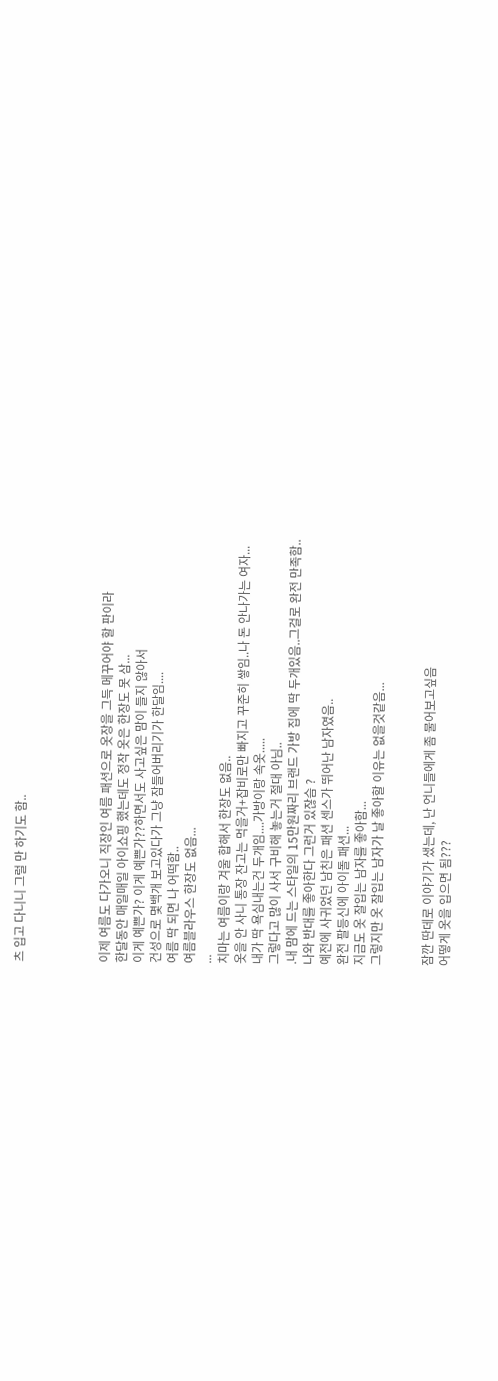츠 입고 다니니 그럴 만 하기도 함..




이제 여름도 다가오니 직장인 여름 패션으로 옷장을 그득 메꾸어야 할 판이라
한달동안 매일매일 아이쇼핑 했는데도 정작 옷은 한장도 못 삼...
이게 예쁜가? 이게 예쁜가??하면서도 사고싶은 맘이 들지 않아서
건성으로 몇백개 보고있다가 그냥 잠들어버리기가 한달임....
여름 딱 되면 나 어떡함..
여름블라우스 한장도 없음...
...
치마는 여름이랑 겨울 합해서 한장도 없음..
옷을 안 사니 통장 잔고는 먹을거+잡비로만 빠지고 꾸준히 쌓임..나 돈 안나가는 여자...
내가 딱 욕심내는건 두개임....가방이랑 속옷.....
그렇다고 많이 사서 구비해 놓는거 절대 아님..
.내 맘에 드는 스타일의 15만원짜리 브랜드 가방 집에 딱 두개있음..그걸로 완전 만족함..
나와 반대를 좋아한다 그런거 있잖슴 ?
예전에 사귀었던 남친은 패션 센스가 뛰어난 남자였음..
완전 팔등신에 아이돌 패션...
지금도 옷 잘입는 남자를 좋아함...
그렇지만 옷 잘입는 남자가 날 좋아할 이유는 없을것같음...


잠깐 딴데로 이야기가 샜는데, 난 언니들에게 좀 물어보고싶음
어떻게 옷을 입으면 됨???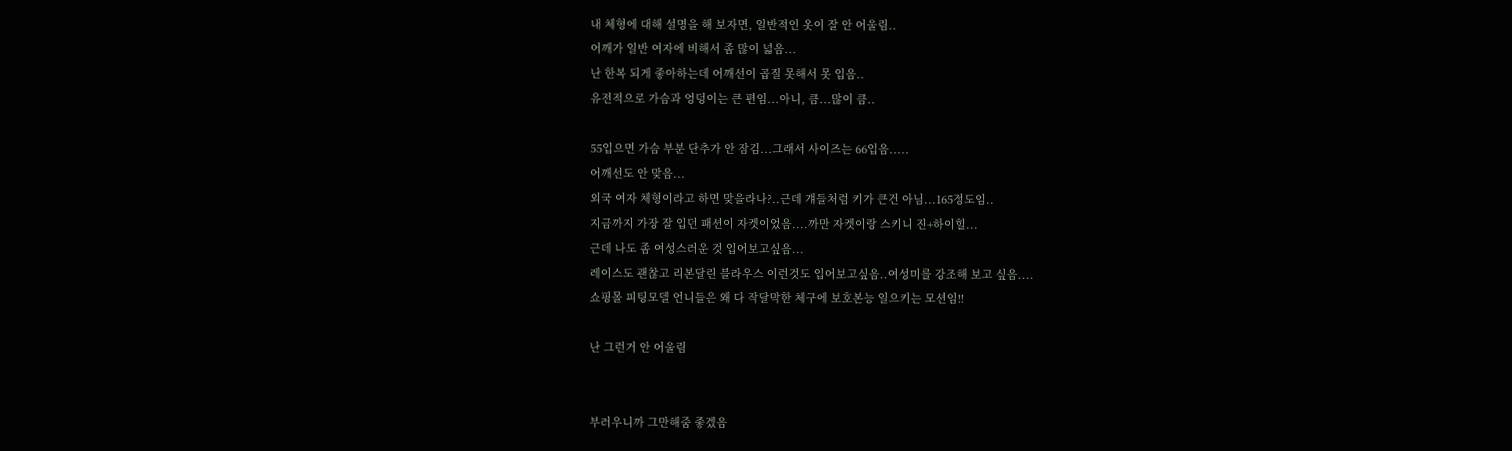내 체형에 대해 설명을 해 보자면, 일반적인 옷이 잘 안 어울림..
어깨가 일반 여자에 비해서 좀 많이 넓음...
난 한복 되게 좋아하는데 어깨선이 곱질 못해서 못 입음..
유전적으로 가슴과 엉덩이는 큰 편임...아니, 큼...많이 큼..

55입으면 가슴 부분 단추가 안 잠김...그래서 사이즈는 66입음.....
어깨선도 안 맞음...
외국 여자 체형이라고 하면 맞을라나?..근데 걔들처럼 키가 큰건 아님...165정도임..
지금까지 가장 잘 입던 패션이 자켓이었음....까만 자켓이랑 스키니 진+하이힐...
근데 나도 좀 여성스러운 것 입어보고싶음...
레이스도 괜찮고 리본달린 블라우스 이런것도 입어보고싶음..여성미를 강조해 보고 싶음....
쇼핑몰 피팅모델 언니들은 왜 다 작달막한 체구에 보호본능 일으키는 모션임!!

난 그런거 안 어울림


부러우니까 그만해줌 좋겠음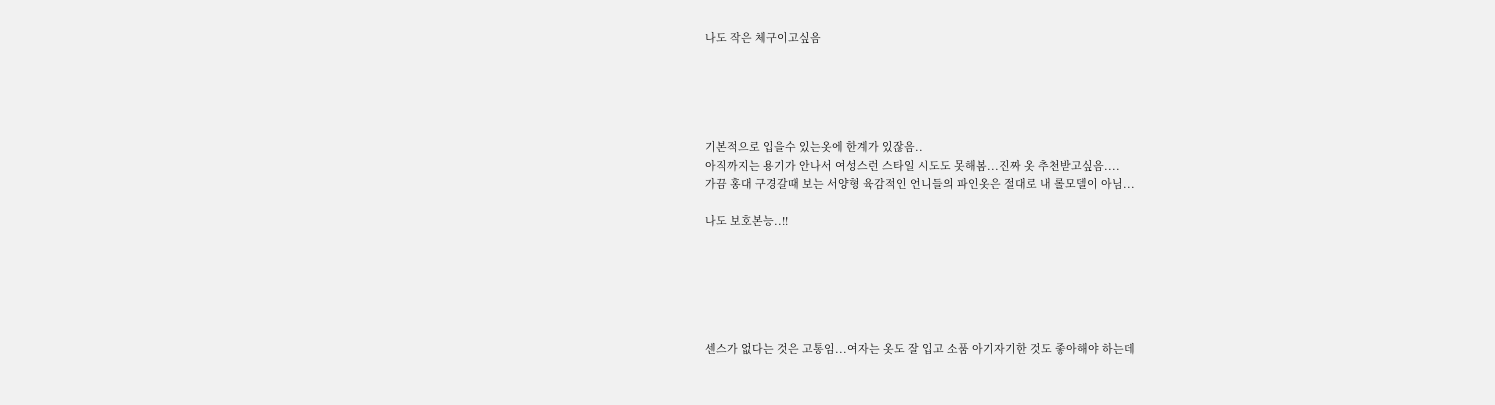나도 작은 체구이고싶음





기본적으로 입을수 있는옷에 한계가 있잖음..
아직까지는 용기가 안나서 여성스런 스타일 시도도 못해봄...진짜 옷 추천받고싶음....
가끔 홍대 구경갈때 보는 서양형 육감적인 언니들의 파인옷은 절대로 내 롤모델이 아님...

나도 보호본능..!!






센스가 없다는 것은 고통임...여자는 옷도 잘 입고 소품 아기자기한 것도 좋아해야 하는데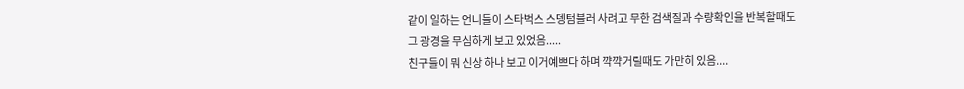같이 일하는 언니들이 스타벅스 스뎅텀블러 사려고 무한 검색질과 수량확인을 반복할때도
그 광경을 무심하게 보고 있었음.....
친구들이 뭐 신상 하나 보고 이거예쁘다 하며 꺅꺅거릴때도 가만히 있음....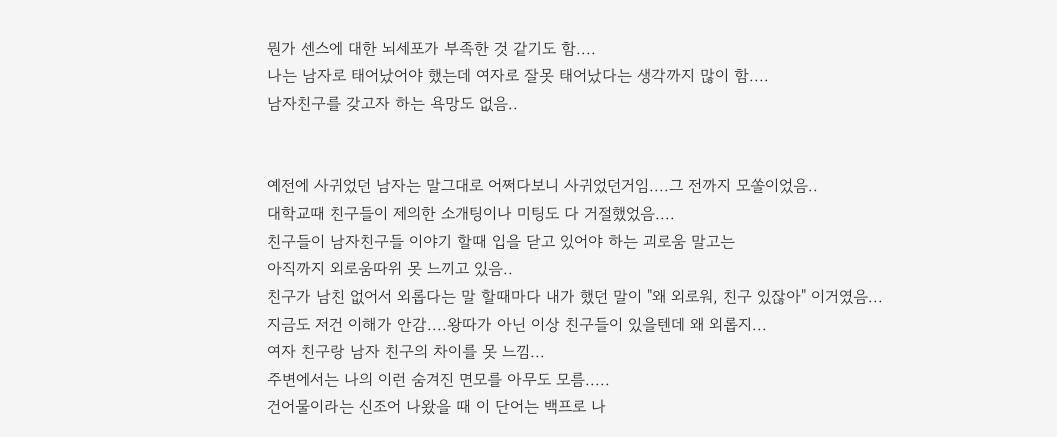뭔가 센스에 대한 뇌세포가 부족한 것 같기도 함....
나는 남자로 태어났어야 했는데 여자로 잘못 태어났다는 생각까지 많이 함....
남자친구를 갖고자 하는 욕망도 없음..


예전에 사귀었던 남자는 말그대로 어쩌다보니 사귀었던거임....그 전까지 모쏠이었음..
대학교때 친구들이 제의한 소개팅이나 미팅도 다 거절했었음....
친구들이 남자친구들 이야기 할때 입을 닫고 있어야 하는 괴로움 말고는
아직까지 외로움따위 못 느끼고 있음..
친구가 남친 없어서 외롭다는 말 할때마다 내가 했던 말이 "왜 외로워, 친구 있잖아" 이거였음...
지금도 저건 이해가 안감....왕따가 아닌 이상 친구들이 있을텐데 왜 외롭지...
여자 친구랑 남자 친구의 차이를 못 느낌...
주변에서는 나의 이런 숨겨진 면모를 아무도 모름.....
건어물이라는 신조어 나왔을 때 이 단어는 백프로 나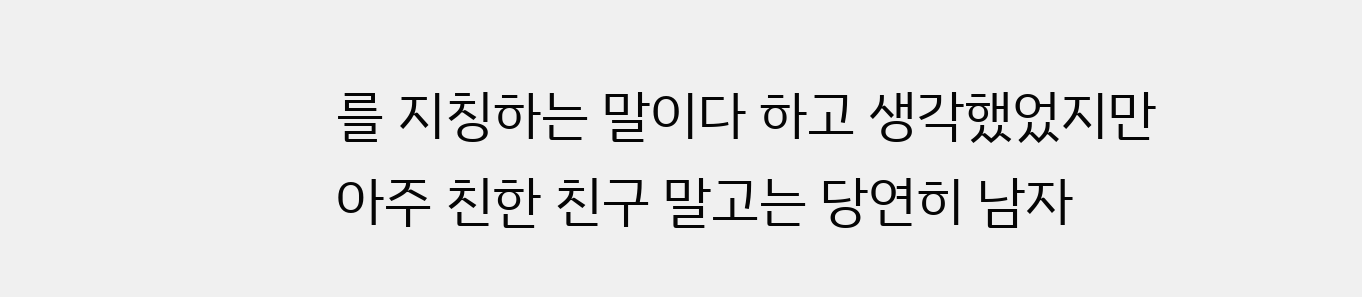를 지칭하는 말이다 하고 생각했었지만
아주 친한 친구 말고는 당연히 남자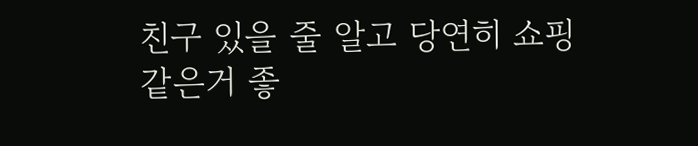친구 있을 줄 알고 당연히 쇼핑같은거 좋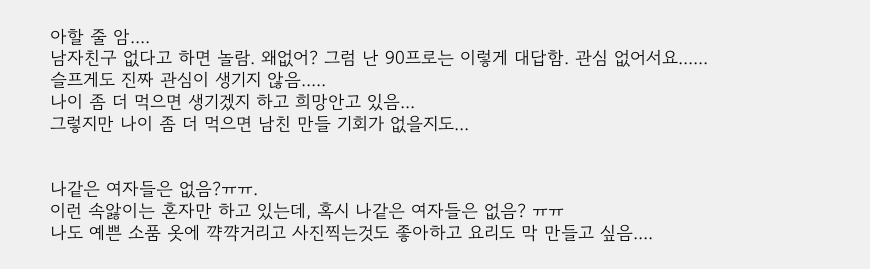아할 줄 암....
남자친구 없다고 하면 놀람. 왜없어? 그럼 난 90프로는 이렇게 대답함. 관심 없어서요......
슬프게도 진짜 관심이 생기지 않음.....
나이 좀 더 먹으면 생기겠지 하고 희망안고 있음...
그렇지만 나이 좀 더 먹으면 남친 만들 기회가 없을지도...


나같은 여자들은 없음?ㅠㅠ.
이런 속앓이는 혼자만 하고 있는데, 혹시 나같은 여자들은 없음? ㅠㅠ
나도 예쁜 소품 옷에 꺅꺅거리고 사진찍는것도 좋아하고 요리도 막 만들고 싶음....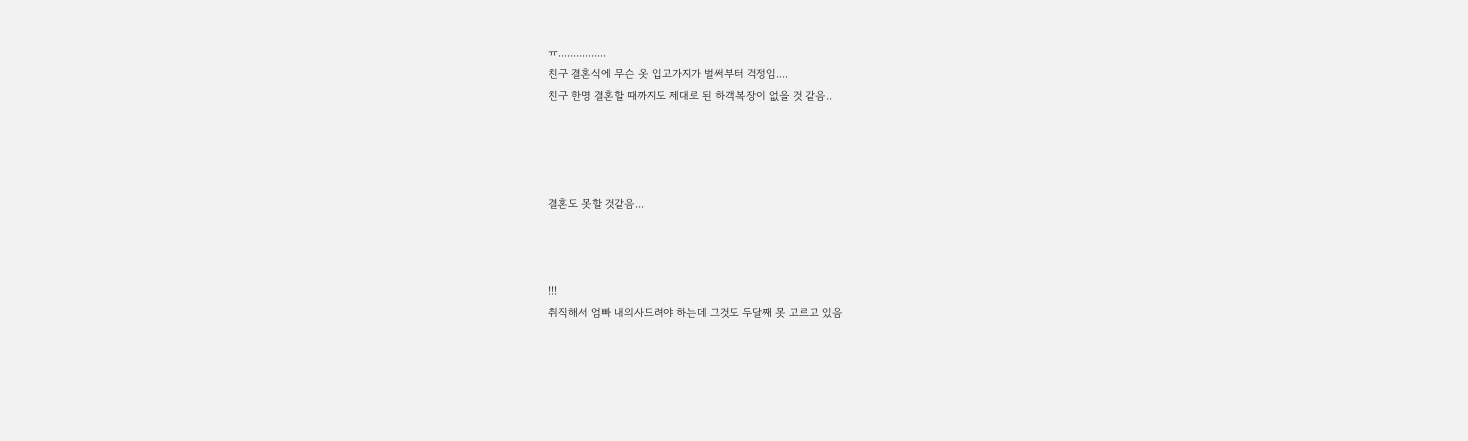ㅠ................
친구 결혼식에 무슨 옷 입고가지가 벌써부터 걱정임....
친구 한명 결혼할 때까지도 제대로 된 하객복장이 없을 것 같음..




결혼도 못할 것같음...



!!!
취직해서 엄빠 내의사드려야 하는데 그것도 두달째 못 고르고 있음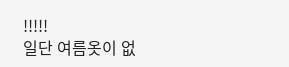!!!!!
일단 여름옷이 없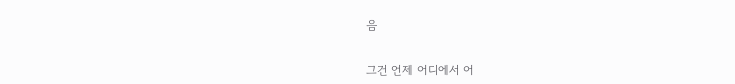음


그건 언제 어디에서 어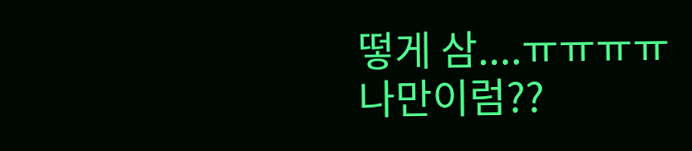떻게 삼....ㅠㅠㅠㅠ
나만이럼??